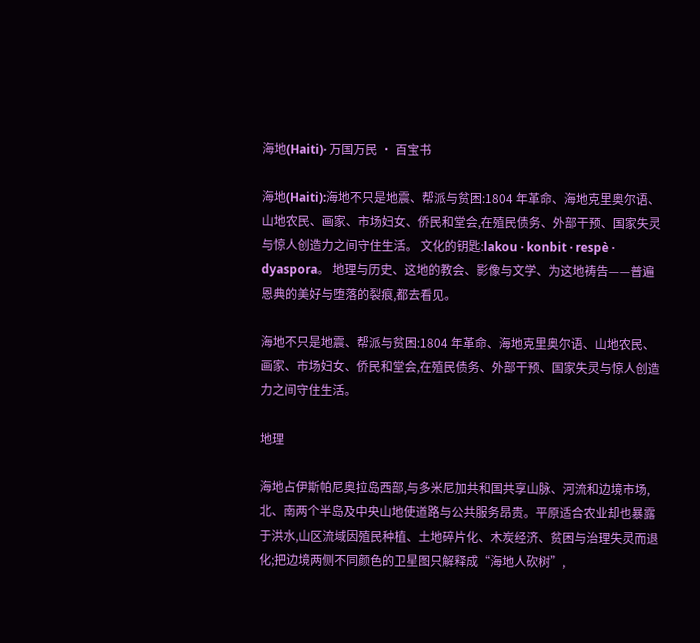海地(Haiti)· 万国万民 · 百宝书

海地(Haiti):海地不只是地震、帮派与贫困:1804 年革命、海地克里奥尔语、山地农民、画家、市场妇女、侨民和堂会,在殖民债务、外部干预、国家失灵与惊人创造力之间守住生活。 文化的钥匙:lakou · konbit · respè · dyaspora。 地理与历史、这地的教会、影像与文学、为这地祷告——普遍恩典的美好与堕落的裂痕,都去看见。

海地不只是地震、帮派与贫困:1804 年革命、海地克里奥尔语、山地农民、画家、市场妇女、侨民和堂会,在殖民债务、外部干预、国家失灵与惊人创造力之间守住生活。

地理

海地占伊斯帕尼奥拉岛西部,与多米尼加共和国共享山脉、河流和边境市场,北、南两个半岛及中央山地使道路与公共服务昂贵。平原适合农业却也暴露于洪水,山区流域因殖民种植、土地碎片化、木炭经济、贫困与治理失灵而退化;把边境两侧不同颜色的卫星图只解释成“海地人砍树”,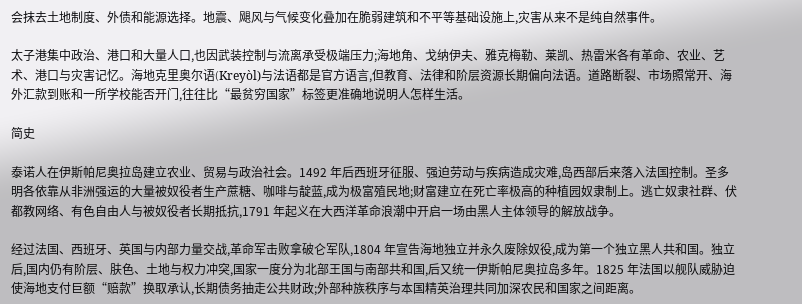会抹去土地制度、外债和能源选择。地震、飓风与气候变化叠加在脆弱建筑和不平等基础设施上,灾害从来不是纯自然事件。

太子港集中政治、港口和大量人口,也因武装控制与流离承受极端压力;海地角、戈纳伊夫、雅克梅勒、莱凯、热雷米各有革命、农业、艺术、港口与灾害记忆。海地克里奥尔语(Kreyòl)与法语都是官方语言,但教育、法律和阶层资源长期偏向法语。道路断裂、市场照常开、海外汇款到账和一所学校能否开门,往往比“最贫穷国家”标签更准确地说明人怎样生活。

简史

泰诺人在伊斯帕尼奥拉岛建立农业、贸易与政治社会。1492 年后西班牙征服、强迫劳动与疾病造成灾难,岛西部后来落入法国控制。圣多明各依靠从非洲强运的大量被奴役者生产蔗糖、咖啡与靛蓝,成为极富殖民地;财富建立在死亡率极高的种植园奴隶制上。逃亡奴隶社群、伏都教网络、有色自由人与被奴役者长期抵抗,1791 年起义在大西洋革命浪潮中开启一场由黑人主体领导的解放战争。

经过法国、西班牙、英国与内部力量交战,革命军击败拿破仑军队,1804 年宣告海地独立并永久废除奴役,成为第一个独立黑人共和国。独立后,国内仍有阶层、肤色、土地与权力冲突,国家一度分为北部王国与南部共和国,后又统一伊斯帕尼奥拉岛多年。1825 年法国以舰队威胁迫使海地支付巨额“赔款”换取承认,长期债务抽走公共财政;外部种族秩序与本国精英治理共同加深农民和国家之间距离。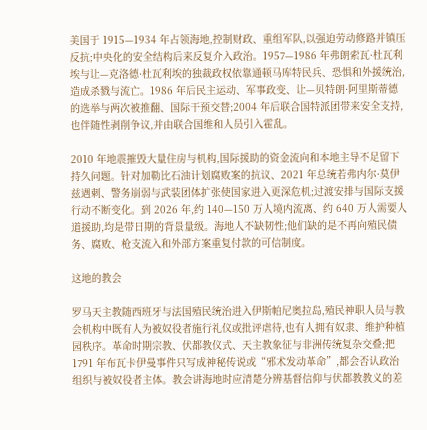美国于 1915—1934 年占领海地,控制财政、重组军队,以强迫劳动修路并镇压反抗;中央化的安全结构后来反复介入政治。1957—1986 年弗朗索瓦·杜瓦利埃与让—克洛德·杜瓦利埃的独裁政权依靠通顿马库特民兵、恐惧和外援统治,造成杀戮与流亡。1986 年后民主运动、军事政变、让—贝特朗·阿里斯蒂德的选举与两次被推翻、国际干预交替;2004 年后联合国特派团带来安全支持,也伴随性剥削争议,并由联合国维和人员引入霍乱。

2010 年地震摧毁大量住房与机构,国际援助的资金流向和本地主导不足留下持久问题。针对加勒比石油计划腐败案的抗议、2021 年总统若弗内尔·莫伊兹遇刺、警务崩弱与武装团体扩张使国家进入更深危机;过渡安排与国际支援行动不断变化。到 2026 年,约 140—150 万人境内流离、约 640 万人需要人道援助,均是带日期的背景量级。海地人不缺韧性;他们缺的是不再向殖民债务、腐败、枪支流入和外部方案重复付款的可信制度。

这地的教会

罗马天主教随西班牙与法国殖民统治进入伊斯帕尼奥拉岛,殖民神职人员与教会机构中既有人为被奴役者施行礼仪或批评虐待,也有人拥有奴隶、维护种植园秩序。革命时期宗教、伏都教仪式、天主教象征与非洲传统复杂交叠;把 1791 年布瓦卡伊曼事件只写成神秘传说或“邪术发动革命”,都会否认政治组织与被奴役者主体。教会讲海地时应清楚分辨基督信仰与伏都教教义的差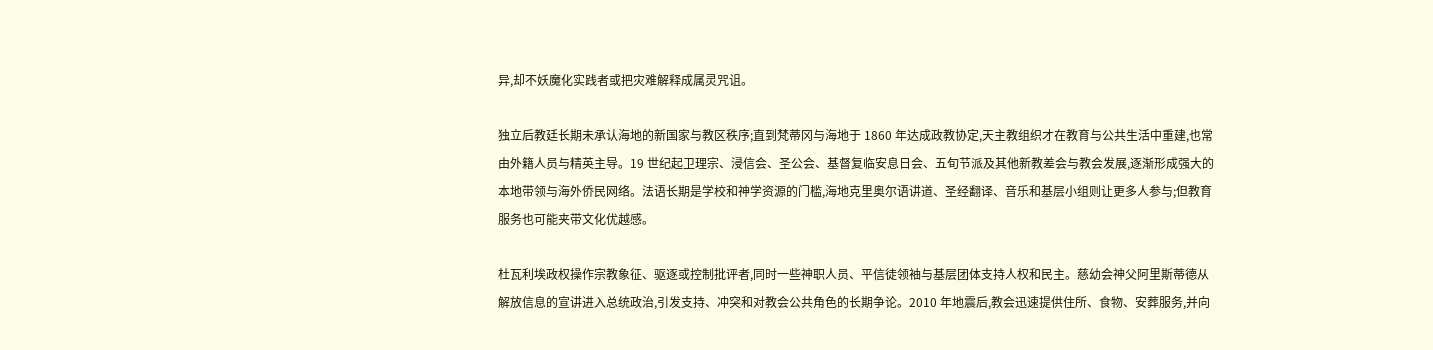异,却不妖魔化实践者或把灾难解释成属灵咒诅。

独立后教廷长期未承认海地的新国家与教区秩序;直到梵蒂冈与海地于 1860 年达成政教协定,天主教组织才在教育与公共生活中重建,也常由外籍人员与精英主导。19 世纪起卫理宗、浸信会、圣公会、基督复临安息日会、五旬节派及其他新教差会与教会发展,逐渐形成强大的本地带领与海外侨民网络。法语长期是学校和神学资源的门槛,海地克里奥尔语讲道、圣经翻译、音乐和基层小组则让更多人参与;但教育服务也可能夹带文化优越感。

杜瓦利埃政权操作宗教象征、驱逐或控制批评者,同时一些神职人员、平信徒领袖与基层团体支持人权和民主。慈幼会神父阿里斯蒂德从解放信息的宣讲进入总统政治,引发支持、冲突和对教会公共角色的长期争论。2010 年地震后,教会迅速提供住所、食物、安葬服务,并向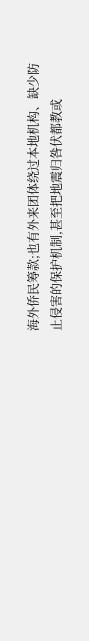海外侨民筹款;也有外来团体绕过本地机构、缺少防止侵害的保护机制,甚至把地震归咎伏都教或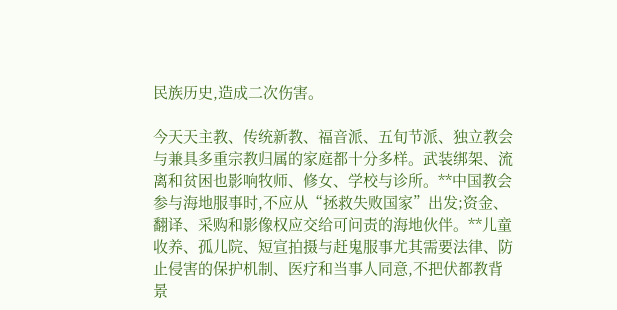民族历史,造成二次伤害。

今天天主教、传统新教、福音派、五旬节派、独立教会与兼具多重宗教归属的家庭都十分多样。武装绑架、流离和贫困也影响牧师、修女、学校与诊所。**中国教会参与海地服事时,不应从“拯救失败国家”出发;资金、翻译、采购和影像权应交给可问责的海地伙伴。**儿童收养、孤儿院、短宣拍摄与赶鬼服事尤其需要法律、防止侵害的保护机制、医疗和当事人同意,不把伏都教背景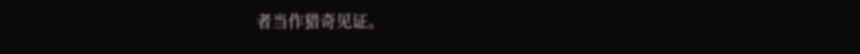者当作猎奇见证。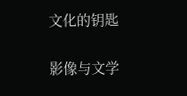文化的钥匙

影像与文学